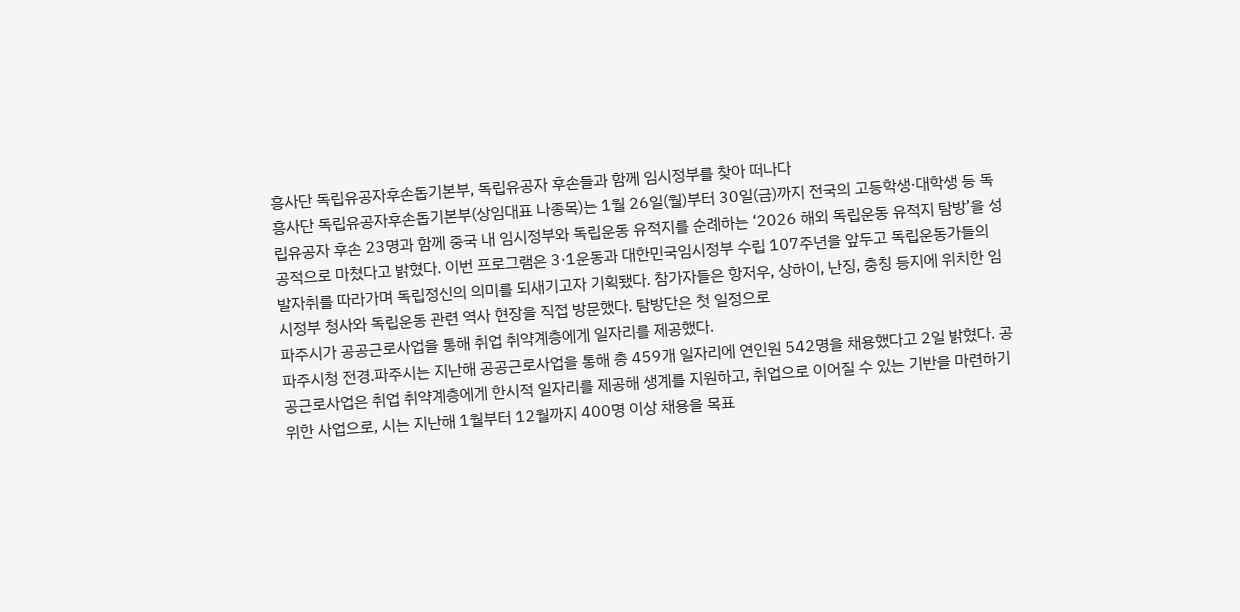흥사단 독립유공자후손돕기본부, 독립유공자 후손들과 함께 임시정부를 찾아 떠나다
흥사단 독립유공자후손돕기본부(상임대표 나종목)는 1월 26일(월)부터 30일(금)까지 전국의 고등학생·대학생 등 독립유공자 후손 23명과 함께 중국 내 임시정부와 독립운동 유적지를 순례하는 ‘2026 해외 독립운동 유적지 탐방’을 성공적으로 마쳤다고 밝혔다. 이번 프로그램은 3·1운동과 대한민국임시정부 수립 107주년을 앞두고 독립운동가들의 발자취를 따라가며 독립정신의 의미를 되새기고자 기획됐다. 참가자들은 항저우, 상하이, 난징, 충칭 등지에 위치한 임시정부 청사와 독립운동 관련 역사 현장을 직접 방문했다. 탐방단은 첫 일정으로
파주시가 공공근로사업을 통해 취업 취약계층에게 일자리를 제공했다.
파주시청 전경.파주시는 지난해 공공근로사업을 통해 총 459개 일자리에 연인원 542명을 채용했다고 2일 밝혔다. 공공근로사업은 취업 취약계층에게 한시적 일자리를 제공해 생계를 지원하고, 취업으로 이어질 수 있는 기반을 마련하기 위한 사업으로, 시는 지난해 1월부터 12월까지 400명 이상 채용을 목표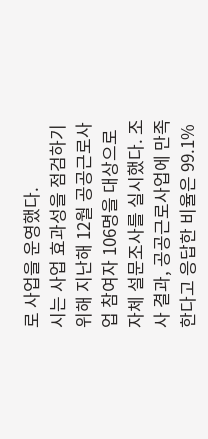로 사업을 운영했다.
시는 사업 효과성을 점검하기 위해 지난해 12월 공공근로사업 참여자 106명을 대상으로 자체 설문조사를 실시했다. 조사 결과, 공공근로사업에 만족한다고 응답한 비율은 99.1%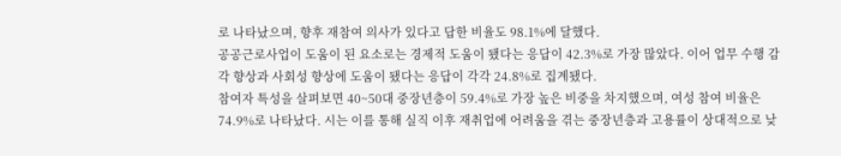로 나타났으며, 향후 재참여 의사가 있다고 답한 비율도 98.1%에 달했다.
공공근로사업이 도움이 된 요소로는 경제적 도움이 됐다는 응답이 42.3%로 가장 많았다. 이어 업무 수행 감각 향상과 사회성 향상에 도움이 됐다는 응답이 각각 24.8%로 집계됐다.
참여자 특성을 살펴보면 40~50대 중장년층이 59.4%로 가장 높은 비중을 차지했으며, 여성 참여 비율은 74.9%로 나타났다. 시는 이를 통해 실직 이후 재취업에 어려움을 겪는 중장년층과 고용률이 상대적으로 낮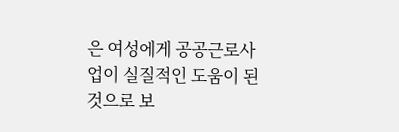은 여성에게 공공근로사업이 실질적인 도움이 된 것으로 보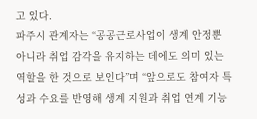고 있다.
파주시 관계자는 “공공근로사업이 생계 안정뿐 아니라 취업 감각을 유지하는 데에도 의미 있는 역할을 한 것으로 보인다”며 “앞으로도 참여자 특성과 수요를 반영해 생계 지원과 취업 연계 기능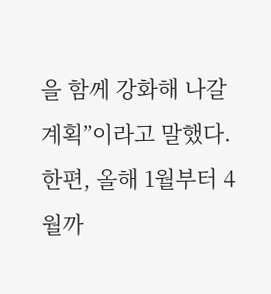을 함께 강화해 나갈 계획”이라고 말했다.
한편, 올해 1월부터 4월까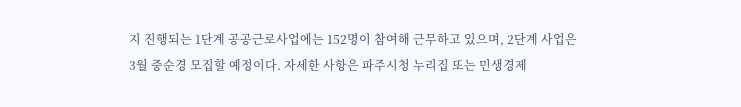지 진행되는 1단계 공공근로사업에는 152명이 참여해 근무하고 있으며, 2단계 사업은 3월 중순경 모집할 예정이다. 자세한 사항은 파주시청 누리집 또는 민생경제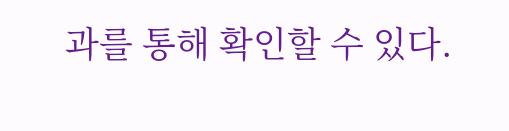과를 통해 확인할 수 있다.